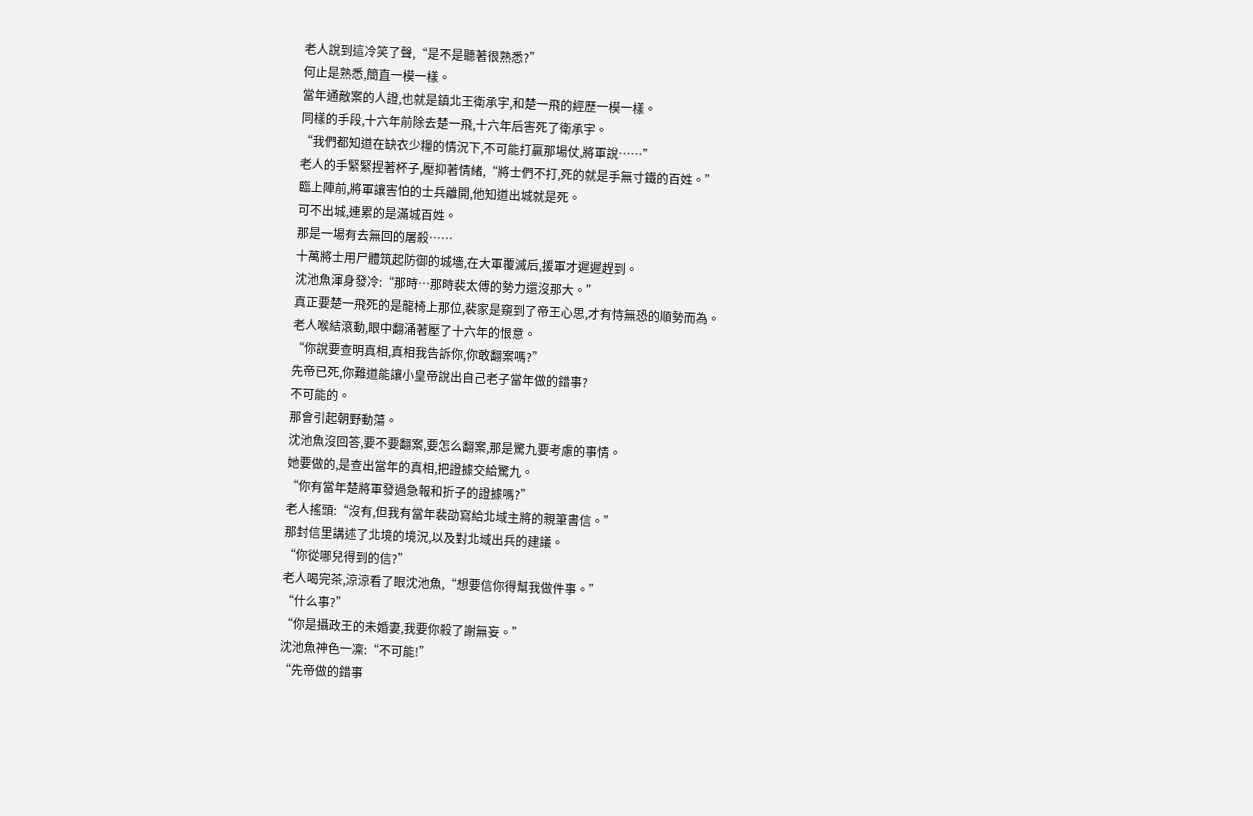老人說到這冷笑了聲,“是不是聽著很熟悉?”
何止是熟悉,簡直一模一樣。
當年通敵案的人證,也就是鎮北王衛承宇,和楚一飛的經歷一模一樣。
同樣的手段,十六年前除去楚一飛,十六年后害死了衛承宇。
“我們都知道在缺衣少糧的情況下,不可能打贏那場仗,將軍說……”
老人的手緊緊捏著杯子,壓抑著情緒,“將士們不打,死的就是手無寸鐵的百姓。”
臨上陣前,將軍讓害怕的士兵離開,他知道出城就是死。
可不出城,連累的是滿城百姓。
那是一場有去無回的屠殺……
十萬將士用尸體筑起防御的城墻,在大軍覆滅后,援軍才遲遲趕到。
沈池魚渾身發冷:“那時…那時裴太傅的勢力還沒那大。”
真正要楚一飛死的是龍椅上那位,裴家是窺到了帝王心思,才有恃無恐的順勢而為。
老人喉結滾動,眼中翻涌著壓了十六年的恨意。
“你說要查明真相,真相我告訴你,你敢翻案嗎?”
先帝已死,你難道能讓小皇帝說出自己老子當年做的錯事?
不可能的。
那會引起朝野動蕩。
沈池魚沒回答,要不要翻案,要怎么翻案,那是驚九要考慮的事情。
她要做的,是查出當年的真相,把證據交給驚九。
“你有當年楚將軍發過急報和折子的證據嗎?”
老人搖頭:“沒有,但我有當年裴劭寫給北域主將的親筆書信。”
那封信里講述了北境的境況,以及對北域出兵的建議。
“你從哪兒得到的信?”
老人喝完茶,涼涼看了眼沈池魚,“想要信你得幫我做件事。”
“什么事?”
“你是攝政王的未婚妻,我要你殺了謝無妄。”
沈池魚神色一凜:“不可能!”
“先帝做的錯事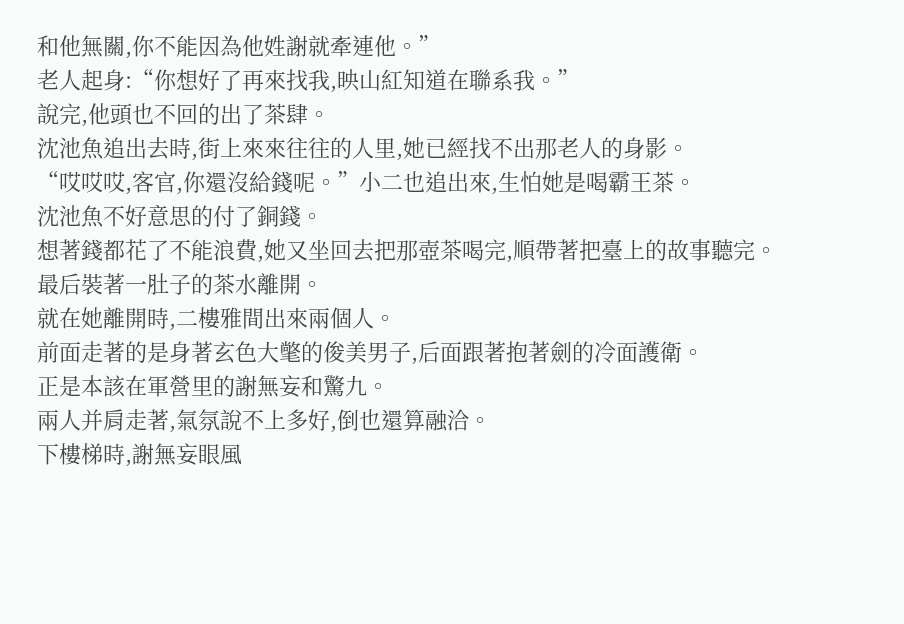和他無關,你不能因為他姓謝就牽連他。”
老人起身:“你想好了再來找我,映山紅知道在聯系我。”
說完,他頭也不回的出了茶肆。
沈池魚追出去時,街上來來往往的人里,她已經找不出那老人的身影。
“哎哎哎,客官,你還沒給錢呢。”小二也追出來,生怕她是喝霸王茶。
沈池魚不好意思的付了銅錢。
想著錢都花了不能浪費,她又坐回去把那壺茶喝完,順帶著把臺上的故事聽完。
最后裝著一肚子的茶水離開。
就在她離開時,二樓雅間出來兩個人。
前面走著的是身著玄色大氅的俊美男子,后面跟著抱著劍的冷面護衛。
正是本該在軍營里的謝無妄和驚九。
兩人并肩走著,氣氛說不上多好,倒也還算融洽。
下樓梯時,謝無妄眼風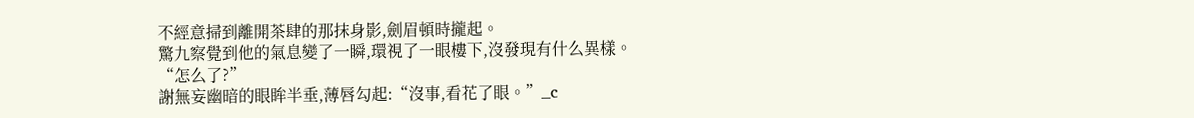不經意掃到離開茶肆的那抹身影,劍眉頓時攏起。
驚九察覺到他的氣息變了一瞬,環視了一眼樓下,沒發現有什么異樣。
“怎么了?”
謝無妄幽暗的眼眸半垂,薄唇勾起:“沒事,看花了眼。”_c